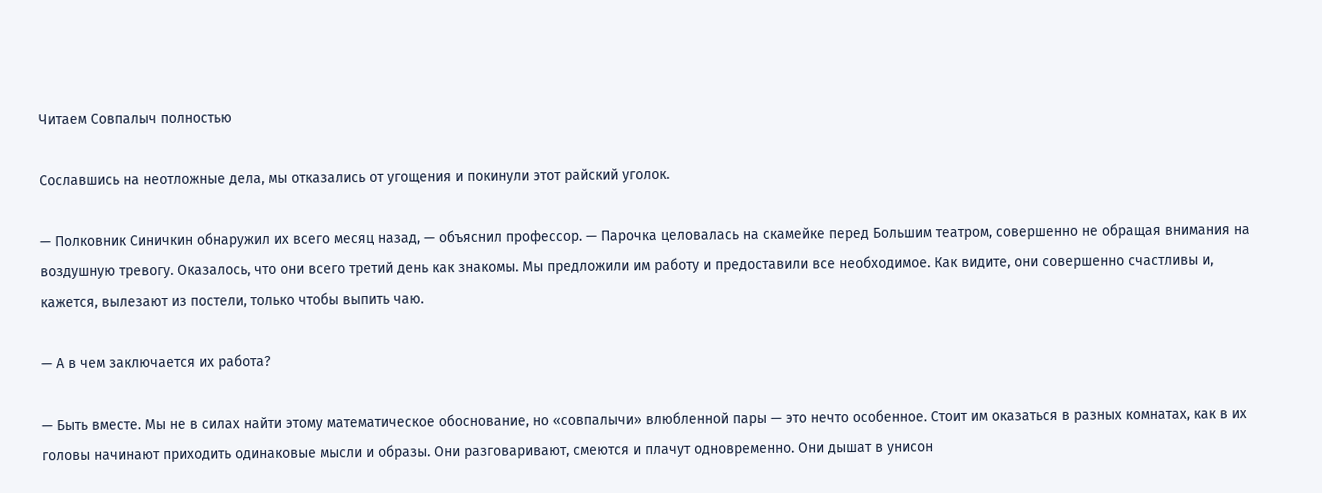Читаем Совпалыч полностью

Сославшись на неотложные дела, мы отказались от угощения и покинули этот райский уголок.

— Полковник Синичкин обнаружил их всего месяц назад, — объяснил профессор. — Парочка целовалась на скамейке перед Большим театром, совершенно не обращая внимания на воздушную тревогу. Оказалось, что они всего третий день как знакомы. Мы предложили им работу и предоставили все необходимое. Как видите, они совершенно счастливы и, кажется, вылезают из постели, только чтобы выпить чаю.

— А в чем заключается их работа?

— Быть вместе. Мы не в силах найти этому математическое обоснование, но «совпалычи» влюбленной пары — это нечто особенное. Стоит им оказаться в разных комнатах, как в их головы начинают приходить одинаковые мысли и образы. Они разговаривают, смеются и плачут одновременно. Они дышат в унисон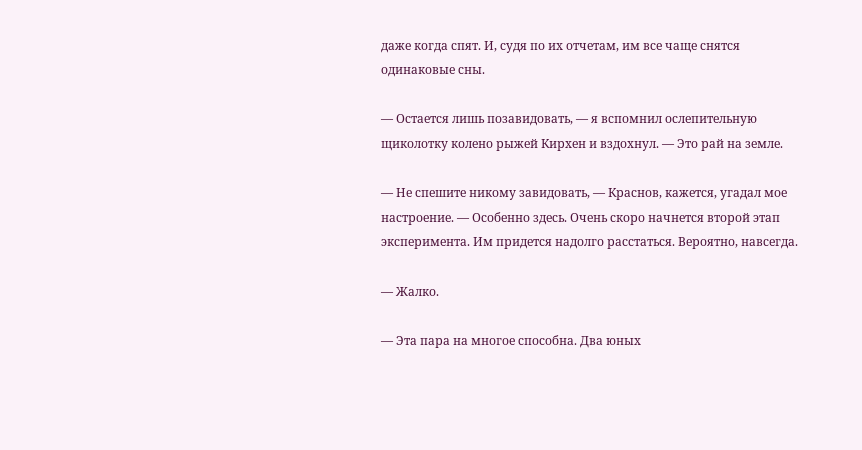даже когда спят. И, судя по их отчетам, им все чаще снятся одинаковые сны.

— Остается лишь позавидовать, — я вспомнил ослепительную щиколотку колено рыжей Кирхен и вздохнул. — Это рай на земле.

— Не спешите никому завидовать, — Краснов, кажется, угадал мое настроение. — Особенно здесь. Очень скоро начнется второй этап эксперимента. Им придется надолго расстаться. Вероятно, навсегда.

— Жалко.

— Эта пара на многое способна. Два юных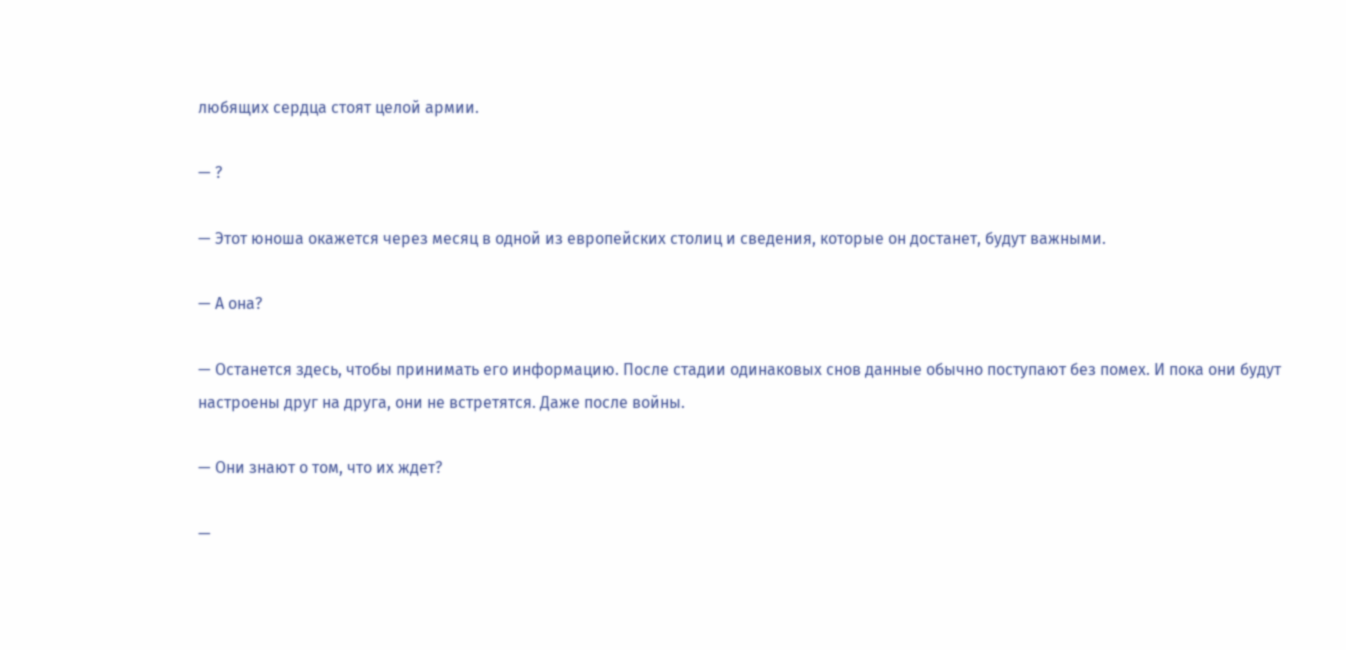любящих сердца стоят целой армии.

— ?

— Этот юноша окажется через месяц в одной из европейских столиц и сведения, которые он достанет, будут важными.

— А она?

— Останется здесь, чтобы принимать его информацию. После стадии одинаковых снов данные обычно поступают без помех. И пока они будут настроены друг на друга, они не встретятся. Даже после войны.

— Они знают о том, что их ждет?

—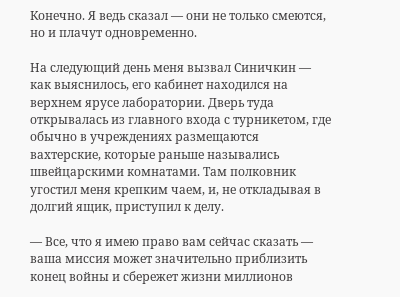Конечно. Я ведь сказал — они не только смеются, но и плачут одновременно.

На следующий день меня вызвал Синичкин — как выяснилось, его кабинет находился на верхнем ярусе лаборатории. Дверь туда открывалась из главного входа с турникетом, где обычно в учреждениях размещаются вахтерские, которые раньше назывались швейцарскими комнатами. Там полковник угостил меня крепким чаем, и, не откладывая в долгий ящик, приступил к делу.

— Все, что я имею право вам сейчас сказать — ваша миссия может значительно приблизить конец войны и сбережет жизни миллионов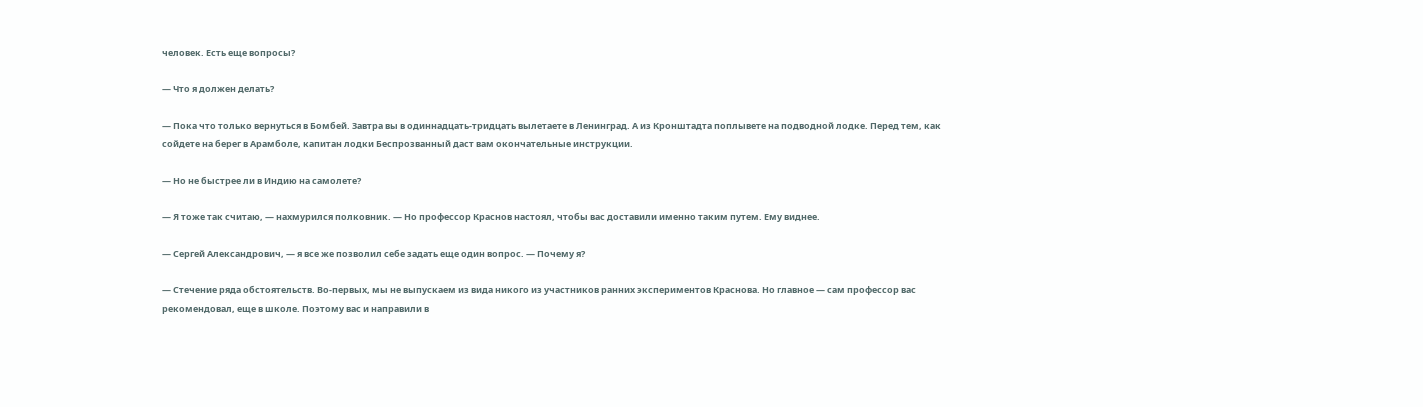человек. Есть еще вопросы?

— Что я должен делать?

— Пока что только вернуться в Бомбей. Завтра вы в одиннадцать-тридцать вылетаете в Ленинград. А из Кронштадта поплывете на подводной лодке. Перед тем, как сойдете на берег в Арамболе, капитан лодки Беспрозванный даст вам окончательные инструкции.

— Но не быстрее ли в Индию на самолете?

— Я тоже так считаю, — нахмурился полковник. — Но профессор Краснов настоял, чтобы вас доставили именно таким путем. Ему виднее.

— Сергей Александрович, — я все же позволил себе задать еще один вопрос. — Почему я?

— Стечение ряда обстоятельств. Во-первых, мы не выпускаем из вида никого из участников ранних экспериментов Краснова. Но главное — сам профессор вас рекомендовал, еще в школе. Поэтому вас и направили в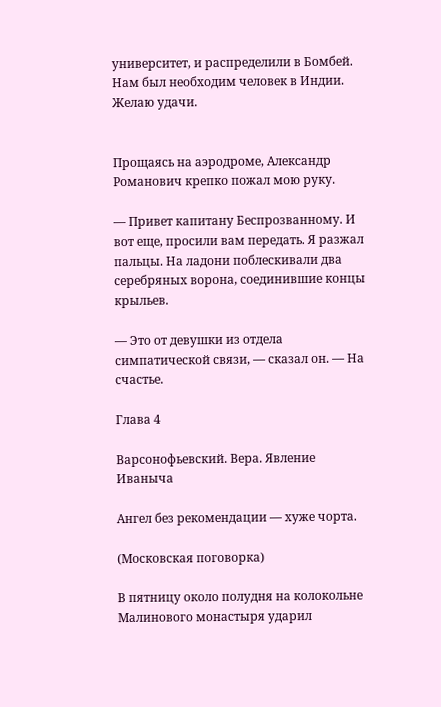университет, и распределили в Бомбей. Нам был необходим человек в Индии. Желаю удачи.


Прощаясь на аэродроме, Александр Романович крепко пожал мою руку.

— Привет капитану Беспрозванному. И вот еще, просили вам передать. Я разжал пальцы. На ладони поблескивали два серебряных ворона, соединившие концы крыльев.

— Это от девушки из отдела симпатической связи, — сказал он. — На счастье.

Глава 4

Варсонофьевский. Вера. Явление Иваныча

Ангел без рекомендации — хуже чорта.

(Московская поговорка)

В пятницу около полудня на колокольне Малинового монастыря ударил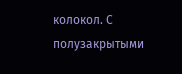колокол. С полузакрытыми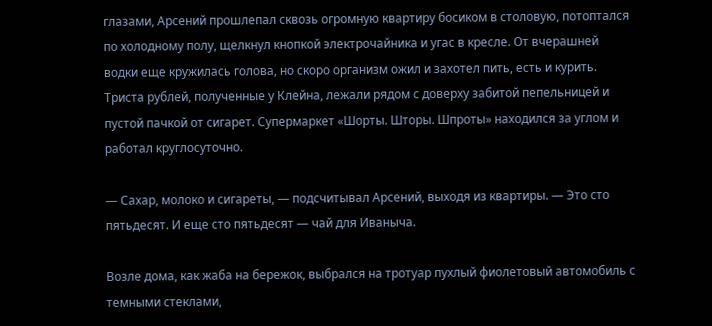глазами, Арсений прошлепал сквозь огромную квартиру босиком в столовую, потоптался по холодному полу, щелкнул кнопкой электрочайника и угас в кресле. От вчерашней водки еще кружилась голова, но скоро организм ожил и захотел пить, есть и курить. Триста рублей, полученные у Клейна, лежали рядом с доверху забитой пепельницей и пустой пачкой от сигарет. Супермаркет «Шорты. Шторы. Шпроты» находился за углом и работал круглосуточно.

— Сахар, молоко и сигареты, — подсчитывал Арсений, выходя из квартиры. — Это сто пятьдесят. И еще сто пятьдесят — чай для Иваныча.

Возле дома, как жаба на бережок, выбрался на тротуар пухлый фиолетовый автомобиль с темными стеклами,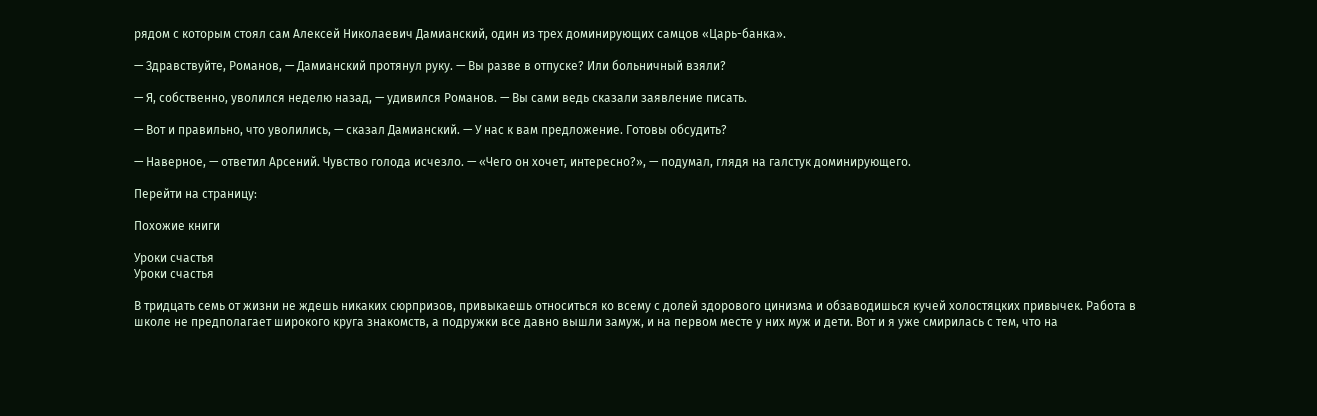рядом с которым стоял сам Алексей Николаевич Дамианский, один из трех доминирующих самцов «Царь-банка».

— Здравствуйте, Романов, — Дамианский протянул руку. — Вы разве в отпуске? Или больничный взяли?

— Я, собственно, уволился неделю назад, — удивился Романов. — Вы сами ведь сказали заявление писать.

— Вот и правильно, что уволились, — сказал Дамианский. — У нас к вам предложение. Готовы обсудить?

— Наверное, — ответил Арсений. Чувство голода исчезло. — «Чего он хочет, интересно?», — подумал, глядя на галстук доминирующего.

Перейти на страницу:

Похожие книги

Уроки счастья
Уроки счастья

В тридцать семь от жизни не ждешь никаких сюрпризов, привыкаешь относиться ко всему с долей здорового цинизма и обзаводишься кучей холостяцких привычек. Работа в школе не предполагает широкого круга знакомств, а подружки все давно вышли замуж, и на первом месте у них муж и дети. Вот и я уже смирилась с тем, что на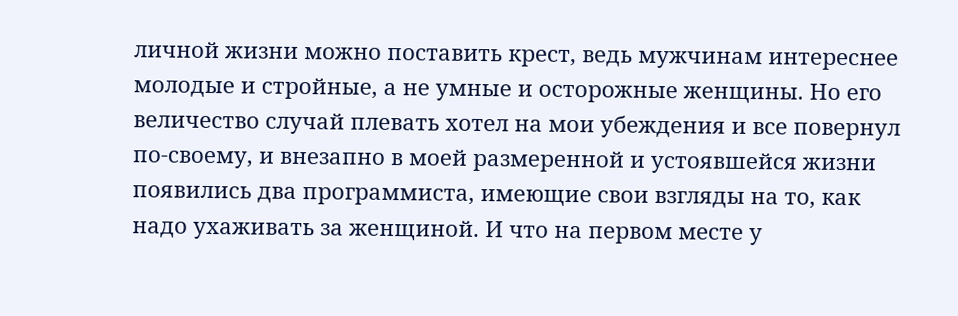личной жизни можно поставить крест, ведь мужчинам интереснее молодые и стройные, а не умные и осторожные женщины. Но его величество случай плевать хотел на мои убеждения и все повернул по-своему, и внезапно в моей размеренной и устоявшейся жизни появились два программиста, имеющие свои взгляды на то, как надо ухаживать за женщиной. И что на первом месте у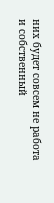них будет совсем не работа и собственный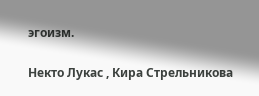эгоизм.

Некто Лукас , Кира Стрельникова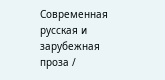Современная русская и зарубежная проза /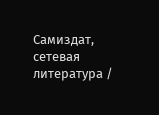Самиздат, сетевая литература /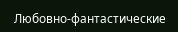Любовно-фантастические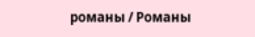романы / Романы